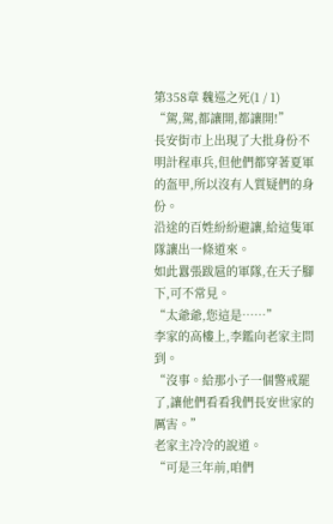第358章 魏巡之死(1 / 1)
“駕,駕,都讓開,都讓開!”
長安街市上出現了大批身份不明計程車兵,但他們都穿著夏軍的盔甲,所以沒有人質疑們的身份。
沿途的百姓紛紛避讓,給這隻軍隊讓出一條道來。
如此囂張跋扈的軍隊,在天子腳下,可不常見。
“太爺爺,您這是……”
李家的高樓上,李鑑向老家主問到。
“沒事。給那小子一個警戒罷了,讓他們看看我們長安世家的厲害。”
老家主冷冷的說道。
“可是三年前,咱們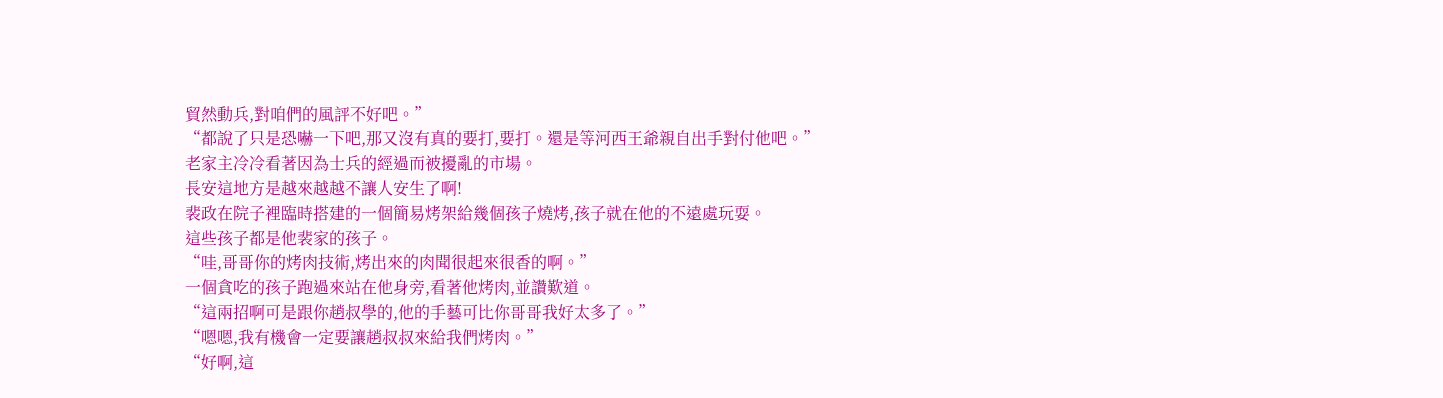貿然動兵,對咱們的風評不好吧。”
“都說了只是恐嚇一下吧,那又沒有真的要打,要打。還是等河西王爺親自出手對付他吧。”
老家主冷冷看著因為士兵的經過而被擾亂的市場。
長安這地方是越來越越不讓人安生了啊!
裴政在院子裡臨時搭建的一個簡易烤架給幾個孩子燒烤,孩子就在他的不遠處玩耍。
這些孩子都是他裴家的孩子。
“哇,哥哥你的烤肉技術,烤出來的肉聞很起來很香的啊。”
一個貪吃的孩子跑過來站在他身旁,看著他烤肉,並讚歎道。
“這兩招啊可是跟你趙叔學的,他的手藝可比你哥哥我好太多了。”
“嗯嗯,我有機會一定要讓趙叔叔來給我們烤肉。”
“好啊,這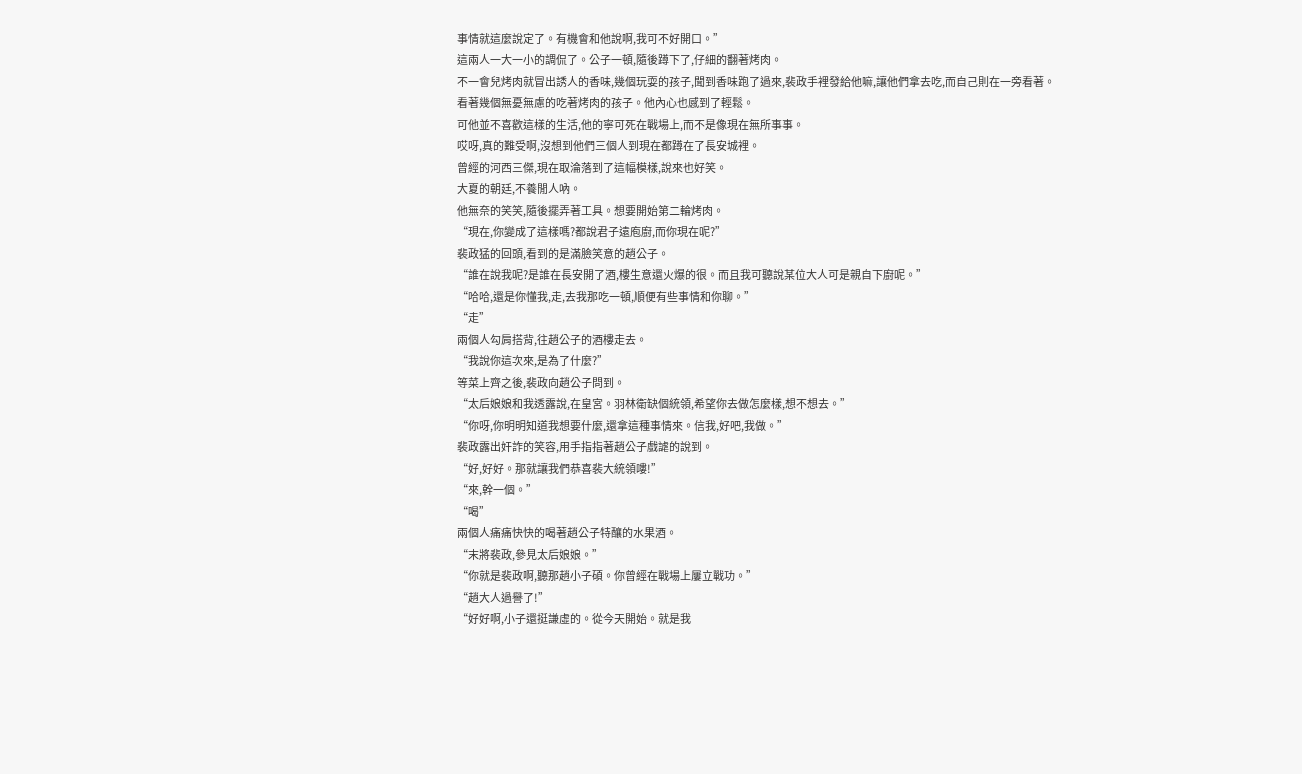事情就這麼說定了。有機會和他說啊,我可不好開口。”
這兩人一大一小的調侃了。公子一頓,隨後蹲下了,仔細的翻著烤肉。
不一會兒烤肉就冒出誘人的香味,幾個玩耍的孩子,聞到香味跑了過來,裴政手裡發給他嘛,讓他們拿去吃,而自己則在一旁看著。
看著幾個無憂無慮的吃著烤肉的孩子。他內心也感到了輕鬆。
可他並不喜歡這樣的生活,他的寧可死在戰場上,而不是像現在無所事事。
哎呀,真的難受啊,沒想到他們三個人到現在都蹲在了長安城裡。
曾經的河西三傑,現在取淪落到了這幅模樣,說來也好笑。
大夏的朝廷,不養閒人吶。
他無奈的笑笑,隨後擺弄著工具。想要開始第二輪烤肉。
“現在,你變成了這樣嗎?都說君子遠庖廚,而你現在呢?”
裴政猛的回頭,看到的是滿臉笑意的趙公子。
“誰在說我呢?是誰在長安開了酒,樓生意還火爆的很。而且我可聽說某位大人可是親自下廚呢。”
“哈哈,還是你懂我,走,去我那吃一頓,順便有些事情和你聊。”
“走”
兩個人勾肩搭背,往趙公子的酒樓走去。
“我說你這次來,是為了什麼?”
等菜上齊之後,裴政向趙公子問到。
“太后娘娘和我透露說,在皇宮。羽林衛缺個統領,希望你去做怎麼樣,想不想去。”
“你呀,你明明知道我想要什麼,還拿這種事情來。信我,好吧,我做。”
裴政露出奸詐的笑容,用手指指著趙公子戲謔的說到。
“好,好好。那就讓我們恭喜裴大統領嘍!”
“來,幹一個。”
“喝”
兩個人痛痛快快的喝著趙公子特釀的水果酒。
“末將裴政,參見太后娘娘。”
“你就是裴政啊,聽那趙小子碩。你曾經在戰場上屢立戰功。”
“趙大人過譽了!”
“好好啊,小子還挺謙虛的。從今天開始。就是我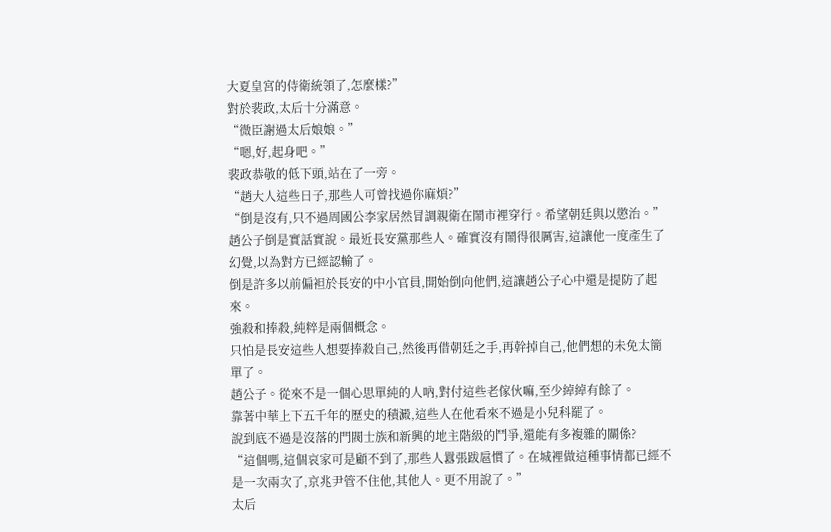大夏皇宮的侍衛統領了,怎麼樣?”
對於裴政,太后十分滿意。
“微臣謝過太后娘娘。”
“嗯,好,起身吧。”
裴政恭敬的低下頭,站在了一旁。
“趙大人這些日子,那些人可曾找過你麻煩?”
“倒是沒有,只不過周國公李家居然冒調親衛在鬧市裡穿行。希望朝廷與以懲治。”
趙公子倒是實話實說。最近長安黨那些人。確實沒有鬧得很厲害,這讓他一度產生了幻覺,以為對方已經認輸了。
倒是許多以前偏袒於長安的中小官員,開始倒向他們,這讓趙公子心中還是提防了起來。
強殺和捧殺,純粹是兩個概念。
只怕是長安這些人想要捧殺自己,然後再借朝廷之手,再幹掉自己,他們想的未免太簡單了。
趙公子。從來不是一個心思單純的人吶,對付這些老傢伙嘛,至少綽綽有餘了。
靠著中華上下五千年的歷史的積澱,這些人在他看來不過是小兒科罷了。
說到底不過是沒落的門閥士族和新興的地主階級的鬥爭,還能有多複雜的關係?
“這個嗎,這個哀家可是顧不到了,那些人囂張跋扈慣了。在城裡做這種事情都已經不是一次兩次了,京兆尹管不住他,其他人。更不用說了。”
太后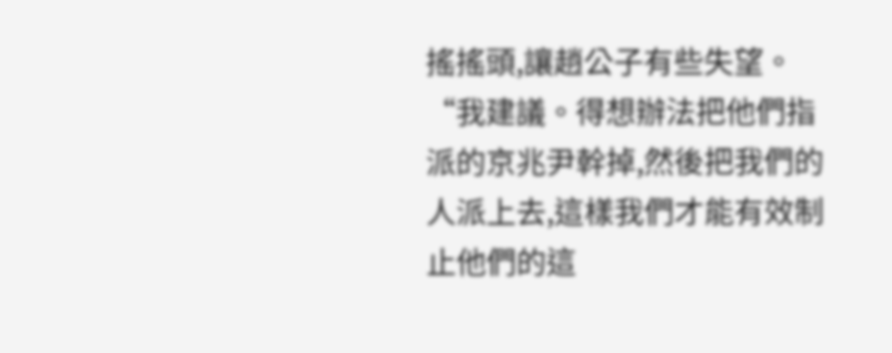搖搖頭,讓趙公子有些失望。
“我建議。得想辦法把他們指派的京兆尹幹掉,然後把我們的人派上去,這樣我們才能有效制止他們的這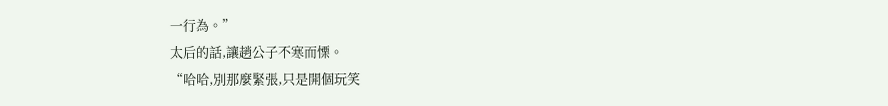一行為。”
太后的話,讓趙公子不寒而慄。
“哈哈,別那麼緊張,只是開個玩笑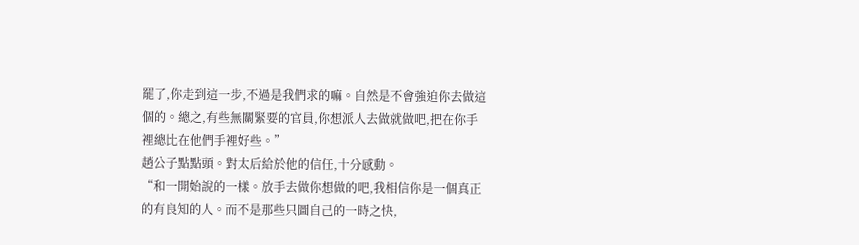罷了,你走到這一步,不過是我們求的嘛。自然是不會強迫你去做這個的。總之,有些無關緊要的官員,你想派人去做就做吧,把在你手裡總比在他們手裡好些。”
趙公子點點頭。對太后給於他的信任,十分感動。
“和一開始說的一樣。放手去做你想做的吧,我相信你是一個真正的有良知的人。而不是那些只圖自己的一時之快,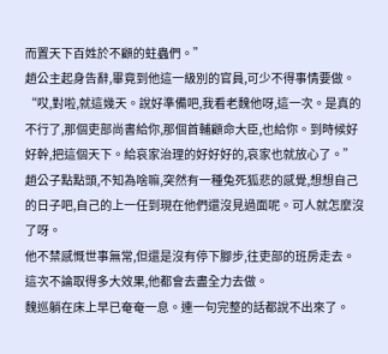而置天下百姓於不顧的蛀蟲們。”
趙公主起身告辭,畢竟到他這一級別的官員,可少不得事情要做。
“哎,對啦,就這幾天。說好準備吧,我看老魏他呀,這一次。是真的不行了,那個吏部尚書給你,那個首輔顧命大臣,也給你。到時候好好幹,把這個天下。給哀家治理的好好好的,哀家也就放心了。”
趙公子點點頭,不知為啥嘛,突然有一種兔死狐悲的感覺,想想自己的日子吧,自己的上一任到現在他們還沒見過面呢。可人就怎麼沒了呀。
他不禁感慨世事無常,但還是沒有停下腳步,往吏部的班房走去。
這次不論取得多大效果,他都會去盡全力去做。
魏巡躺在床上早已奄奄一息。連一句完整的話都說不出來了。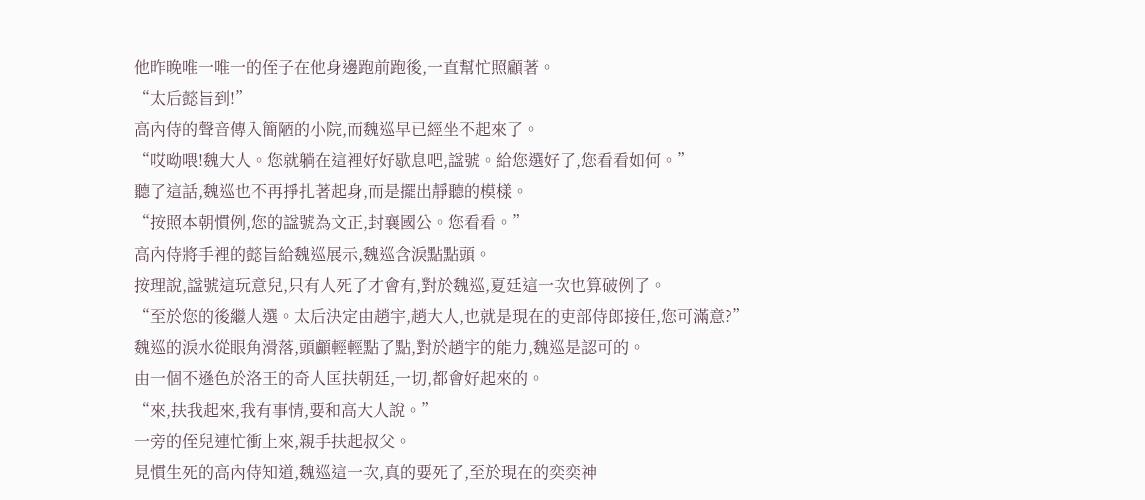他昨晚唯一唯一的侄子在他身邊跑前跑後,一直幫忙照顧著。
“太后懿旨到!”
高內侍的聲音傳入簡陋的小院,而魏巡早已經坐不起來了。
“哎呦喂!魏大人。您就躺在這裡好好歇息吧,諡號。給您選好了,您看看如何。”
聽了這話,魏巡也不再掙扎著起身,而是擺出靜聽的模樣。
“按照本朝慣例,您的諡號為文正,封襄國公。您看看。”
高內侍將手裡的懿旨給魏巡展示,魏巡含淚點點頭。
按理說,諡號這玩意兒,只有人死了才會有,對於魏巡,夏廷這一次也算破例了。
“至於您的後繼人選。太后決定由趙宇,趙大人,也就是現在的吏部侍郎接任,您可滿意?”
魏巡的淚水從眼角滑落,頭顱輕輕點了點,對於趙宇的能力,魏巡是認可的。
由一個不遜色於洛王的奇人匡扶朝廷,一切,都會好起來的。
“來,扶我起來,我有事情,要和高大人說。”
一旁的侄兒連忙衝上來,親手扶起叔父。
見慣生死的高內侍知道,魏巡這一次,真的要死了,至於現在的奕奕神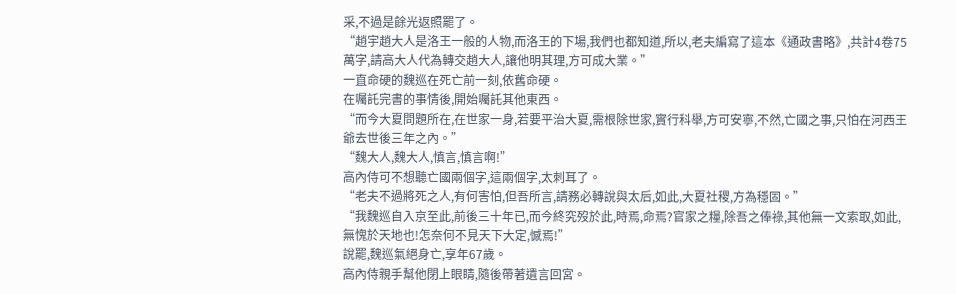采,不過是餘光返照罷了。
“趙宇趙大人是洛王一般的人物,而洛王的下場,我們也都知道,所以,老夫編寫了這本《通政書略》,共計4卷75萬字,請高大人代為轉交趙大人,讓他明其理,方可成大業。”
一直命硬的魏巡在死亡前一刻,依舊命硬。
在囑託完書的事情後,開始囑託其他東西。
“而今大夏問題所在,在世家一身,若要平治大夏,需根除世家,實行科舉,方可安寧,不然,亡國之事,只怕在河西王爺去世後三年之內。”
“魏大人,魏大人,慎言,慎言啊!”
高內侍可不想聽亡國兩個字,這兩個字,太刺耳了。
“老夫不過將死之人,有何害怕,但吾所言,請務必轉說與太后,如此,大夏社稷,方為穩固。”
“我魏巡自入京至此,前後三十年已,而今終究歿於此,時焉,命焉?官家之糧,除吾之俸祿,其他無一文索取,如此,無愧於天地也!怎奈何不見天下大定,憾焉!”
說罷,魏巡氣絕身亡,享年67歲。
高內侍親手幫他閉上眼睛,隨後帶著遺言回宮。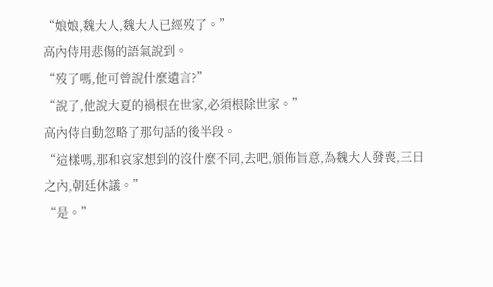“娘娘,魏大人,魏大人已經歿了。”
高內侍用悲傷的語氣說到。
“歿了嗎,他可曾說什麼遺言?”
“說了,他說大夏的禍根在世家,必須根除世家。”
高內侍自動忽略了那句話的後半段。
“這樣嗎,那和哀家想到的沒什麼不同,去吧,頒佈旨意,為魏大人發喪,三日之內,朝廷休議。”
“是。”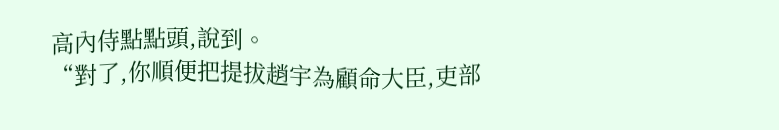高內侍點點頭,說到。
“對了,你順便把提拔趙宇為顧命大臣,吏部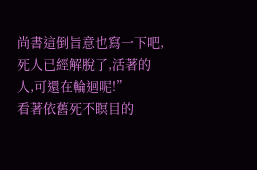尚書這倒旨意也寫一下吧,死人已經解脫了,活著的人,可還在輪迴呢!”
看著依舊死不瞑目的